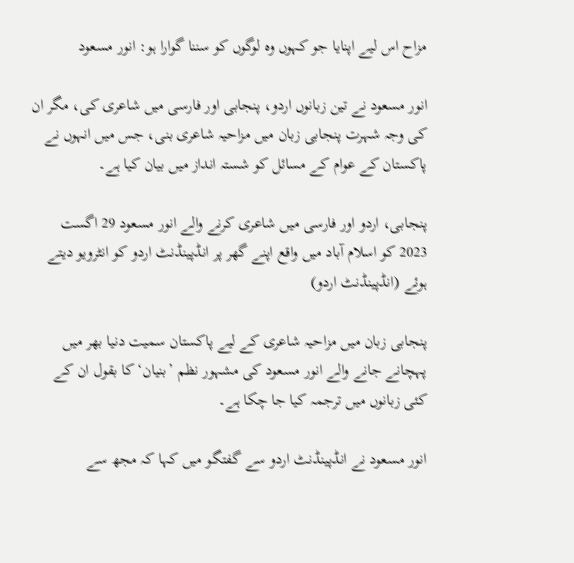مزاح اس لیے اپنایا جو کہوں وہ لوگوں کو سننا گوارا ہو: انور مسعود

انور مسعود نے تین زبانوں اردو، پنجابی اور فارسی میں شاعری کی، مگر ان کی وجہ شہرت پنجابی زبان میں مزاحیہ شاعری بنی، جس میں انہوں نے پاکستان کے عوام کے مسائل کو شستہ انداز میں بیان کیا ہے۔

پنجابی، اردو اور فارسی میں شاعری کرنے والے انور مسعود 29 اگست 2023 کو اسلام آباد میں واقع اپنے گھر پر انڈپینڈنٹ اردو کو انٹرویو دیتے ہوئے (انڈپینڈنٹ اردو)

پنجابی زبان میں مزاحیہ شاعری کے لیے پاکستان سمیت دنیا بھر میں پہچانے جانے والے انور مسعود کی مشہور نظم ’بنیان‘ کا بقول ان کے کئی زبانوں میں ترجمہ کیا جا چکا ہے۔

انور مسعود نے انڈپینڈنٹ اردو سے گفتگو میں کہا کہ مجھ سے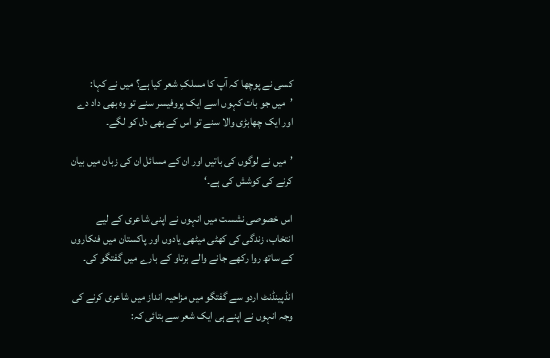کسی نے پوچھا کہ آپ کا مسلکِ شعر کیا ہے؟ میں نے کہا: ’میں جو بات کہوں اسے ایک پروفیسر سنے تو وہ بھی داد دے اور ایک چھابڑی والا سنے تو اس کے بھی دل کو لگے۔

’میں نے لوگوں کی باتیں اور ان کے مسائل ان کی زبان میں بیان کرنے کی کوشش کی ہے۔‘

اس خصوصی نشست میں انہوں نے اپنی شاعری کے لیے انتخاب، زندگی کی کھٹی میٹھی یادوں اور پاکستان میں فنکاروں کے ساتھ روا رکھے جانے والے برتاو کے بارے میں گفتگو کی۔

انڈپینڈنٹ اردو سے گفتگو میں مزاحیہ انداز میں شاعری کرنے کی وجہ انہوں نے اپنے ہی ایک شعر سے بتائی کہ: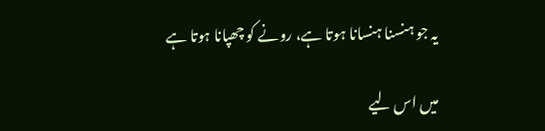یہ جو ہنسنا ہنسانا ہوتا ہے، رونے کو چھپانا ہوتا ہے

میں اس لیے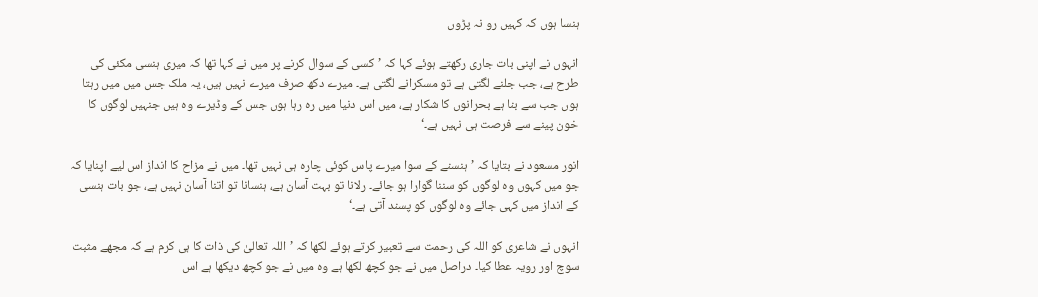ہنسا ہوں کہ کہیں رو نہ پڑوں

انہوں نے اپنی بات جاری رکھتے ہوئے کہا کہ ’کسی کے سوال کرنے پر میں نے کہا تھا کہ میری ہنسی مکئی کی طرح ہے، جب جلنے لگتی ہے تو مسکرانے لگتی ہے۔ میرے دکھ صرف میرے نہیں ہیں، یہ ملک جس میں میں رہتا ہوں جب سے بنا ہے بحرانوں کا شکار ہے، میں اس دنیا میں رہ رہا ہوں جس کے وڈیرے وہ ہیں جنہیں لوگوں کا خون پینے سے فرصت ہی نہیں ہے۔‘

انور مسعود نے بتایا کہ ’ہنسنے کے سوا میرے پاس کوئی چارہ ہی نہیں تھا۔ میں نے مزاح کا انداز اس لیے اپنایا کہ جو میں کہوں وہ لوگوں کو سننا گوارا ہو جائے۔ رلانا تو بہت آسان ہے، ہنسانا تو اتنا آسان نہیں ہے، جو بات ہنسی کے انداز میں کہی جائے وہ لوگوں کو پسند آتی ہے۔‘

انہوں نے شاعری کو اللہ کی رحمت سے تعبیر کرتے ہوئے لکھا کہ ’اللہ تعالیٰ کی ذات کا ہی کرم ہے کہ مجھے مثبت سوچ اور رویہ عطا کیا۔ دراصل میں نے جو کچھ لکھا ہے وہ میں نے جو کچھ دیکھا ہے اس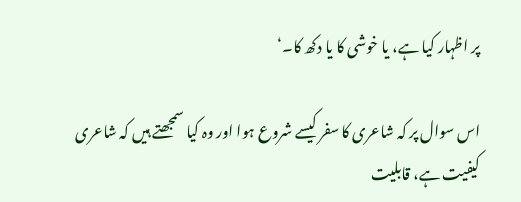پر اظہار کیا ہے، یا خوشی کا یا دکھ کا۔‘

اس سوال پر کہ شاعری کا سفر کیسے شروع ہوا اور وہ کیا سمجھتے ہیں کہ شاعری کیفیت ہے، قابلیت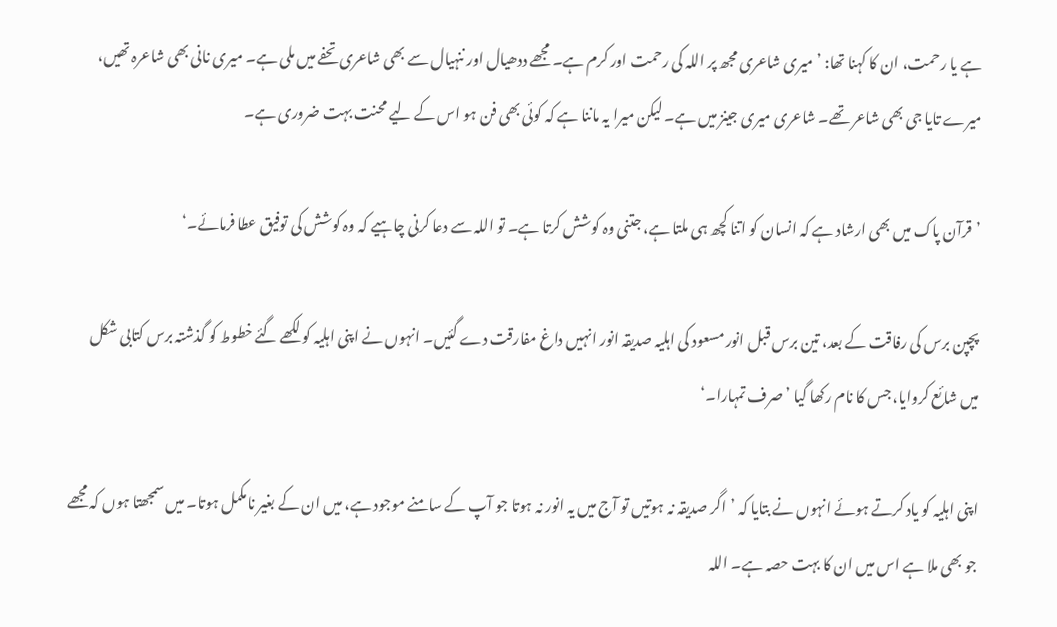ہے یا رحمت، ان کا کہنا تھا: ’میری شاعری مجھ پر اللہ کی رحمت اور کرم ہے۔ مجھے ددھیال اور ننہیال سے بھی شاعری تحفے میں ملی ہے۔ میری نانی بھی شاعرہ تھیں، میرے تایا جی بھی شاعر تھے۔ شاعری میری جینز میں ہے۔ لیکن میرا یہ ماننا ہے کہ کوئی بھی فن ہو اس کے لیے محنت بہت ضروری ہے۔

’قرآن پاک میں بھی ارشاد ہے کہ انسان کو اتنا کچھ ہی ملتا ہے، جتنی وہ کوشش کرتا ہے۔ تو اللہ سے دعا کرنی چاہیے کہ وہ کوشش کی توفیق عطا فرمائے۔‘

پچپن برس کی رفاقت کے بعد، تین برس قبل انور مسعود کی اہلیہ صدیقہ انور انہیں داغ مفارقت دے گئیں۔ انہوں نے اپنی اہلیہ کو لکھے گئے خطوط کو گذشتہ برس کتابی شکل میں شائع کروایا، جس کا نام رکھا گیا ’صرف تمہارا۔‘

اپنی اہلیہ کو یاد کرتے ہوئے انہوں نے بتایا کہ ’اگر صدیقہ نہ ہوتیں تو آج میں یہ انور نہ ہوتا جو آپ کے سامنے موجود ہے، میں ان کے بغیر نامکمل ہوتا۔ میں سمجھتا ہوں کہ مجھے جو بھی ملا ہے اس میں ان کا بہت حصہ ہے۔ اللہ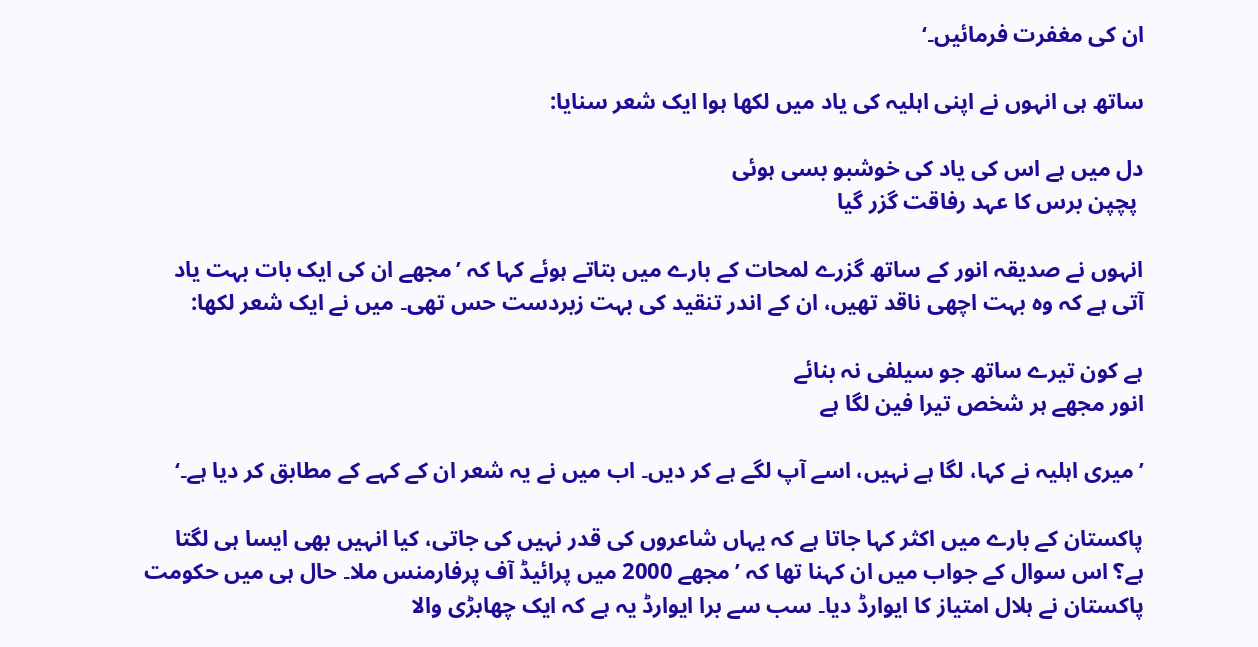ان کی مغفرت فرمائیں۔‘

ساتھ ہی انہوں نے اپنی اہلیہ کی یاد میں لکھا ہوا ایک شعر سنایا:

دل میں ہے اس کی یاد کی خوشبو بسی ہوئی
 پچپن برس کا عہد رفاقت گزر گیا

انہوں نے صدیقہ انور کے ساتھ گزرے لمحات کے بارے میں بتاتے ہوئے کہا کہ ’مجھے ان کی ایک بات بہت یاد آتی ہے کہ وہ بہت اچھی ناقد تھیں، ان کے اندر تنقید کی بہت زبردست حس تھی۔ میں نے ایک شعر لکھا:

ہے کون تیرے ساتھ جو سیلفی نہ بنائے
انور مجھے ہر شخص تیرا فین لگا ہے

’میری اہلیہ نے کہا، لگا ہے نہیں، اسے آپ لگے ہے کر دیں۔ اب میں نے یہ شعر ان کے کہے کے مطابق کر دیا ہے۔‘

پاکستان کے بارے میں اکثر کہا جاتا ہے کہ یہاں شاعروں کی قدر نہیں کی جاتی، کیا انہیں بھی ایسا ہی لگتا ہے؟ اس سوال کے جواب میں ان کہنا تھا کہ ’مجھے 2000 میں پرائیڈ آف پرفارمنس ملا۔ حال ہی میں حکومت پاکستان نے ہلال امتیاز کا ایوارڈ دیا۔ سب سے برا ایوارڈ یہ ہے کہ ایک چھابڑی والا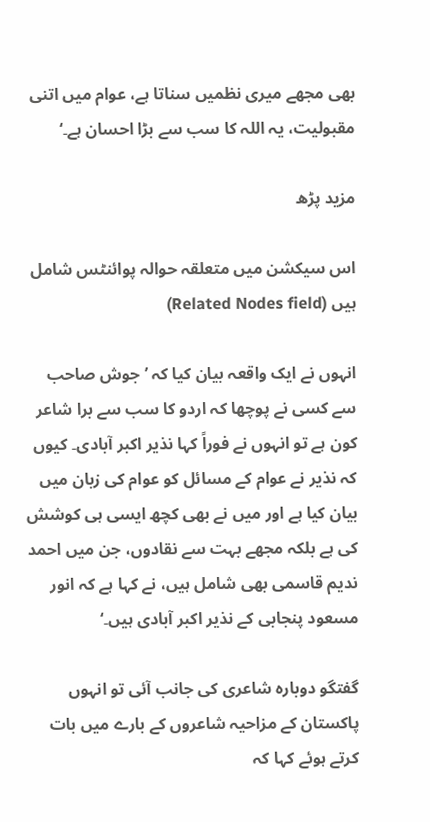بھی مجھے میری نظمیں سناتا ہے، عوام میں اتنی مقبولیت، یہ اللہ کا سب سے بڑا احسان ہے۔‘

مزید پڑھ

اس سیکشن میں متعلقہ حوالہ پوائنٹس شامل ہیں (Related Nodes field)

انہوں نے ایک واقعہ بیان کیا کہ ’جوش صاحب سے کسی نے پوچھا کہ اردو کا سب سے برا شاعر کون ہے تو انہوں نے فوراً کہا نذیر اکبر آبادی۔ کیوں کہ نذیر نے عوام کے مسائل کو عوام کی زبان میں بیان کیا ہے اور میں نے بھی کچھ ایسی ہی کوشش کی ہے بلکہ مجھے بہت سے نقادوں، جن میں احمد ندیم قاسمی بھی شامل ہیں، نے کہا ہے کہ انور مسعود پنجابی کے نذیر اکبر آبادی ہیں۔‘

گفتگو دوبارہ شاعری کی جانب آئی تو انہوں پاکستان کے مزاحیہ شاعروں کے بارے میں بات کرتے ہوئے کہا کہ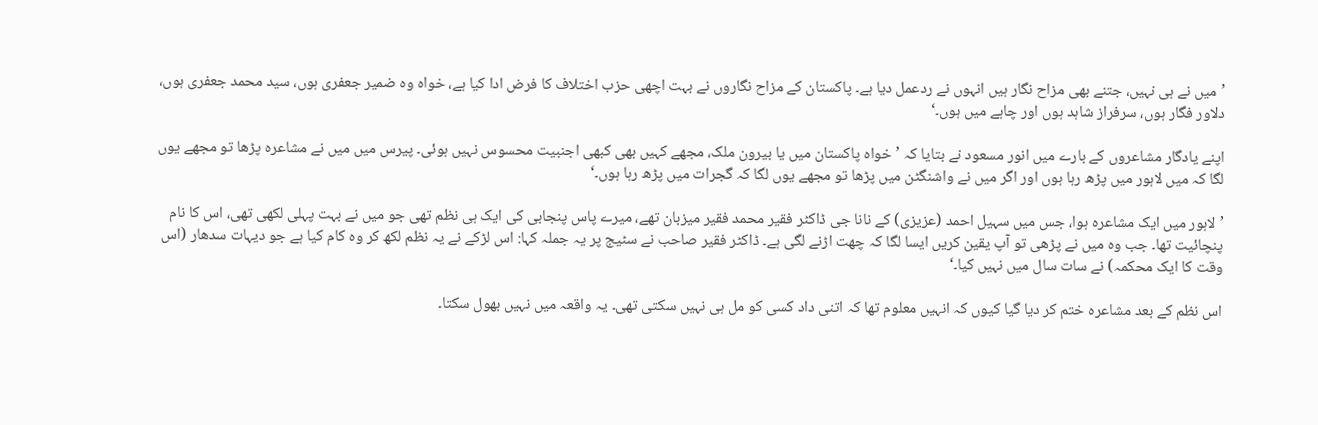’میں نے ہی نہیں، جتنے بھی مزاح نگار ہیں انہوں نے ردعمل دیا ہے۔ پاکستان کے مزاح نگاروں نے بہت اچھی حزب اختلاف کا فرض ادا کیا ہے، خواہ وہ ضمیر جعفری ہوں، سید محمد جعفری ہوں، دلاور فگار ہوں، سرفراز شاہد ہوں اور چاہے میں ہوں۔‘

اپنے یادگار مشاعروں کے بارے میں انور مسعود نے بتایا کہ ’خواہ پاکستان میں یا بیرون ملک، مجھے کہیں بھی کبھی اجنبیت محسوس نہیں ہوئی۔ پیرس میں میں نے مشاعرہ پڑھا تو مجھے یوں لگا کہ میں لاہور میں پڑھ رہا ہوں اور اگر میں نے واشنگٹن میں پڑھا تو مجھے یوں لگا کہ گجرات میں پڑھ رہا ہوں۔‘

’لاہور میں ایک مشاعرہ ہوا، جس میں سہیل احمد (عزیزی) کے نانا جی ڈاکٹر فقیر محمد فقیر میزبان تھے، میرے پاس پنجابی کی ایک ہی نظم تھی جو میں نے بہت پہلی لکھی تھی، اس کا نام پنچائیت تھا۔ جب وہ میں نے پڑھی تو آپ یقین کریں ایسا لگا کہ چھت اڑنے لگی ہے۔ ڈاکٹر فقیر صاحب نے سٹیج پر یہ جملہ کہا: اس لڑکے نے یہ نظم لکھ کر وہ کام کیا ہے جو دیہات سدھار (اس وقت کا ایک محکمہ) نے سات سال میں نہیں کیا۔‘

اس نظم کے بعد مشاعرہ ختم کر دیا گیا کیوں کہ انہیں معلوم تھا کہ اتنی داد کسی کو مل ہی نہیں سکتی تھی۔ یہ واقعہ میں نہیں بھول سکتا۔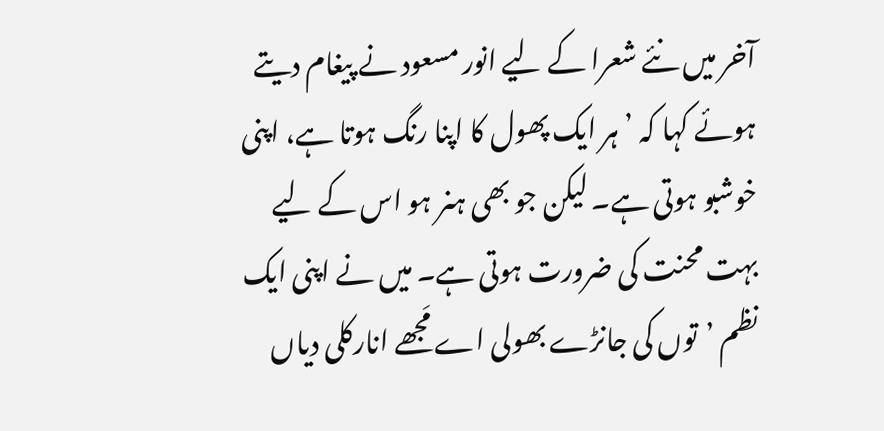آخر میں نئے شعرا کے لیے انور مسعود نے پیغام دیتے ہوئے کہا کہ ’ہر ایک پھول کا اپنا رنگ ہوتا ہے، اپنی خوشبو ہوتی ہے۔ لیکن جو بھی ہنر ہو اس کے لیے بہت محنت کی ضرورت ہوتی ہے۔ میں نے اپنی ایک نظم ’توں کی جانڑے بھولی اے مَجھے انارکلی دیاں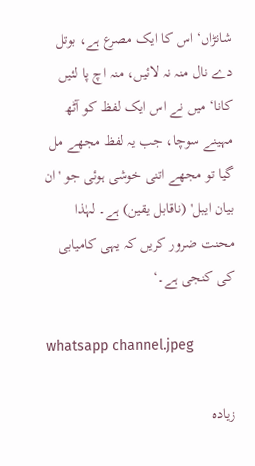شانڑاں‘ اس کا ایک مصرع ہے، بوتل دے نال منہ نہ لائیں، منہ اچ پا لئیں کانا‘ میں نے اس ایک لفظ کو آٹھ مہینے سوچا، جب یہ لفظ مجھے مل گیا تو مجھے اتنی خوشی ہوئی جو 'ان بیان ایبل' (ناقابل یقین) ہے۔ لہٰذا محنت ضرور کریں کہ یہی کامیابی کی کنجی ہے۔‘

whatsapp channel.jpeg

زیادہ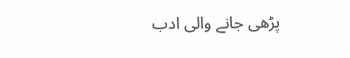پڑھی جانے والی ادب